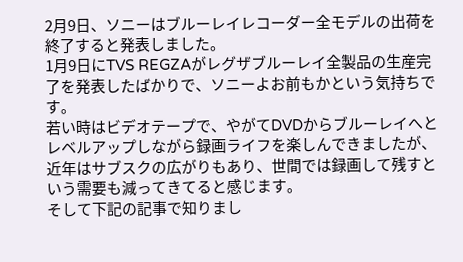2月9日、ソニーはブルーレイレコーダー全モデルの出荷を終了すると発表しました。
1月9日にTVS REGZAがレグザブルーレイ全製品の生産完了を発表したばかりで、ソニーよお前もかという気持ちです。
若い時はビデオテープで、やがてDVDからブルーレイへとレベルアップしながら録画ライフを楽しんできましたが、近年はサブスクの広がりもあり、世間では録画して残すという需要も減ってきてると感じます。
そして下記の記事で知りまし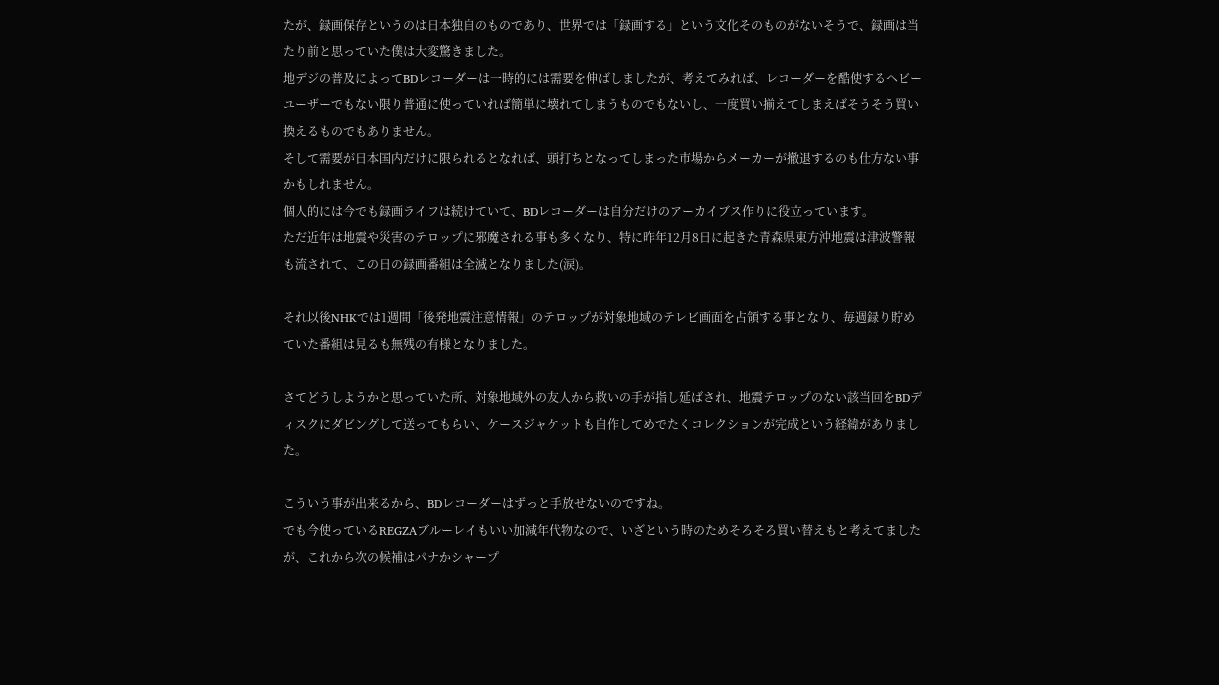たが、録画保存というのは日本独自のものであり、世界では「録画する」という文化そのものがないそうで、録画は当たり前と思っていた僕は大変驚きました。
地デジの普及によってBDレコーダーは一時的には需要を伸ばしましたが、考えてみれば、レコーダーを酷使するヘビーユーザーでもない限り普通に使っていれば簡単に壊れてしまうものでもないし、一度買い揃えてしまえばそうそう買い換えるものでもありません。
そして需要が日本国内だけに限られるとなれば、頭打ちとなってしまった市場からメーカーが撤退するのも仕方ない事かもしれません。
個人的には今でも録画ライフは続けていて、BDレコーダーは自分だけのアーカイブス作りに役立っています。
ただ近年は地震や災害のテロップに邪魔される事も多くなり、特に昨年12月8日に起きた青森県東方沖地震は津波警報も流されて、この日の録画番組は全滅となりました(涙)。

それ以後NHKでは1週間「後発地震注意情報」のテロップが対象地域のテレビ画面を占領する事となり、毎週録り貯めていた番組は見るも無残の有様となりました。

さてどうしようかと思っていた所、対象地域外の友人から救いの手が指し延ばされ、地震テロップのない該当回をBDディスクにダビングして送ってもらい、ケースジャケットも自作してめでたくコレクションが完成という経緯がありました。

こういう事が出来るから、BDレコーダーはずっと手放せないのですね。
でも今使っているREGZAブルーレイもいい加減年代物なので、いざという時のためそろそろ買い替えもと考えてましたが、これから次の候補はパナかシャープ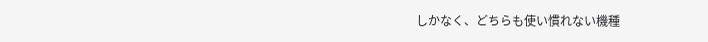しかなく、どちらも使い慣れない機種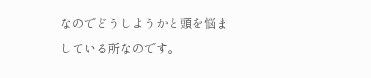なのでどうしようかと頭を悩ましている所なのです。